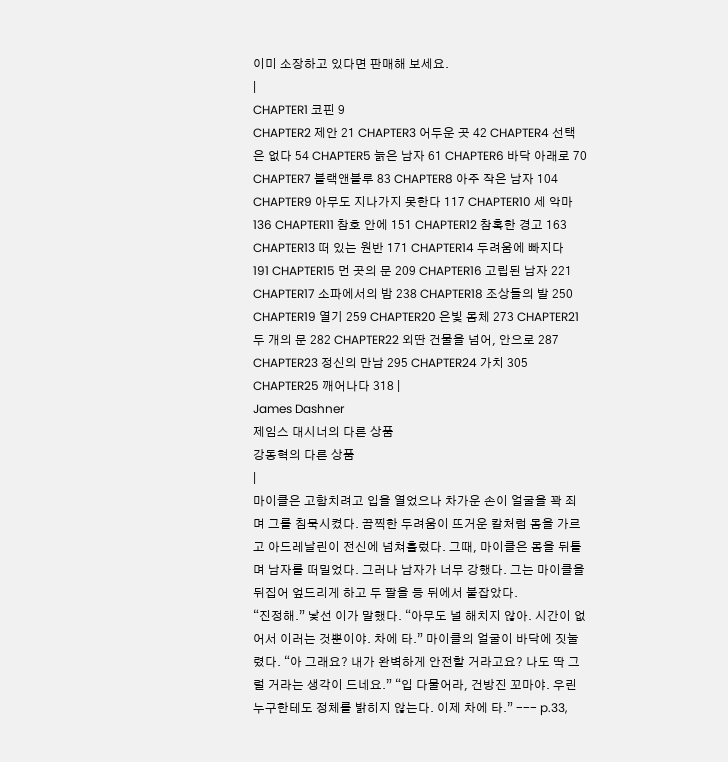이미 소장하고 있다면 판매해 보세요.
|
CHAPTER1 코핀 9
CHAPTER2 제안 21 CHAPTER3 어두운 곳 42 CHAPTER4 선택은 없다 54 CHAPTER5 늙은 남자 61 CHAPTER6 바닥 아래로 70 CHAPTER7 블랙앤블루 83 CHAPTER8 아주 작은 남자 104 CHAPTER9 아무도 지나가지 못한다 117 CHAPTER10 세 악마 136 CHAPTER11 참호 안에 151 CHAPTER12 참혹한 경고 163 CHAPTER13 떠 있는 원반 171 CHAPTER14 두려움에 빠지다 191 CHAPTER15 먼 곳의 문 209 CHAPTER16 고립된 남자 221 CHAPTER17 소파에서의 밤 238 CHAPTER18 조상들의 발 250 CHAPTER19 열기 259 CHAPTER20 은빛 몸체 273 CHAPTER21 두 개의 문 282 CHAPTER22 외딴 건물을 넘어, 안으로 287 CHAPTER23 정신의 만남 295 CHAPTER24 가치 305 CHAPTER25 깨어나다 318 |
James Dashner
제임스 대시너의 다른 상품
강동혁의 다른 상품
|
마이클은 고함치려고 입을 열었으나 차가운 손이 얼굴을 꽉 죄며 그를 침묵시켰다. 끔찍한 두려움이 뜨거운 칼처럼 몸을 가르고 아드레날린이 전신에 넘쳐흘렀다. 그때, 마이클은 몸을 뒤틀며 남자를 떠밀었다. 그러나 남자가 너무 강했다. 그는 마이클을 뒤집어 엎드리게 하고 두 팔을 등 뒤에서 붙잡았다.
“진정해.” 낯선 이가 말했다. “아무도 널 해치지 않아. 시간이 없어서 이러는 것뿐이야. 차에 타.” 마이클의 얼굴이 바닥에 짓눌렸다. “아 그래요? 내가 완벽하게 안전할 거라고요? 나도 딱 그럴 거라는 생각이 드네요.” “입 다물어라, 건방진 꼬마야. 우린 누구한테도 정체를 밝히지 않는다. 이제 차에 타.” --- p.33,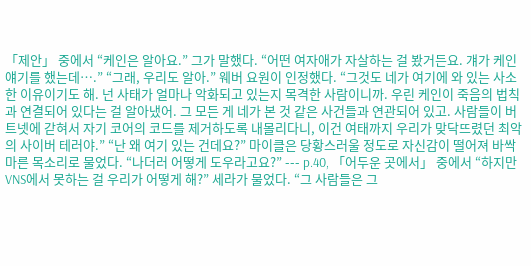「제안」 중에서 “케인은 알아요.” 그가 말했다. “어떤 여자애가 자살하는 걸 봤거든요. 걔가 케인 얘기를 했는데….” “그래, 우리도 알아.” 웨버 요원이 인정했다. “그것도 네가 여기에 와 있는 사소한 이유이기도 해. 넌 사태가 얼마나 악화되고 있는지 목격한 사람이니까. 우린 케인이 죽음의 법칙과 연결되어 있다는 걸 알아냈어. 그 모든 게 네가 본 것 같은 사건들과 연관되어 있고. 사람들이 버트넷에 갇혀서 자기 코어의 코드를 제거하도록 내몰리다니, 이건 여태까지 우리가 맞닥뜨렸던 최악의 사이버 테러야.” “난 왜 여기 있는 건데요?” 마이클은 당황스러울 정도로 자신감이 떨어져 바싹 마른 목소리로 물었다. “나더러 어떻게 도우라고요?” --- p.40, 「어두운 곳에서」 중에서 “하지만 VNS에서 못하는 걸 우리가 어떻게 해?” 세라가 물었다. “그 사람들은 그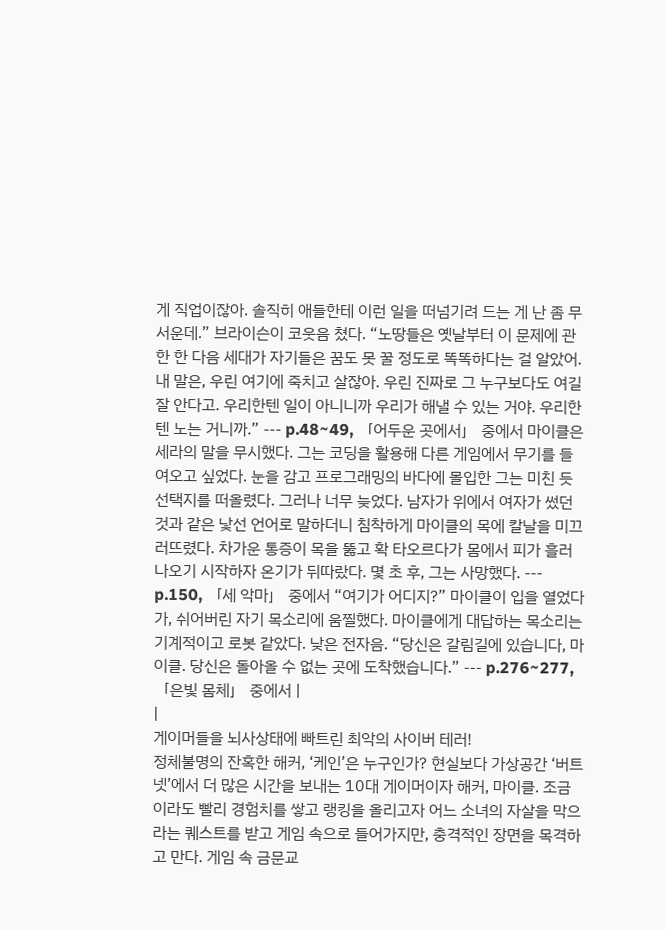게 직업이잖아. 솔직히 애들한테 이런 일을 떠넘기려 드는 게 난 좀 무서운데.” 브라이슨이 코웃음 쳤다. “노땅들은 옛날부터 이 문제에 관한 한 다음 세대가 자기들은 꿈도 못 꿀 정도로 똑똑하다는 걸 알았어. 내 말은, 우린 여기에 죽치고 살잖아. 우린 진짜로 그 누구보다도 여길 잘 안다고. 우리한텐 일이 아니니까 우리가 해낼 수 있는 거야. 우리한텐 노는 거니까.” --- p.48~49, 「어두운 곳에서」 중에서 마이클은 세라의 말을 무시했다. 그는 코딩을 활용해 다른 게임에서 무기를 들여오고 싶었다. 눈을 감고 프로그래밍의 바다에 몰입한 그는 미친 듯 선택지를 떠올렸다. 그러나 너무 늦었다. 남자가 위에서 여자가 썼던 것과 같은 낯선 언어로 말하더니 침착하게 마이클의 목에 칼날을 미끄러뜨렸다. 차가운 통증이 목을 뚫고 확 타오르다가 몸에서 피가 흘러나오기 시작하자 온기가 뒤따랐다. 몇 초 후, 그는 사망했다. --- p.150, 「세 악마」 중에서 “여기가 어디지?” 마이클이 입을 열었다가, 쉬어버린 자기 목소리에 움찔했다. 마이클에게 대답하는 목소리는 기계적이고 로봇 같았다. 낮은 전자음. “당신은 갈림길에 있습니다, 마이클. 당신은 돌아올 수 없는 곳에 도착했습니다.” --- p.276~277, 「은빛 몸체」 중에서 |
|
게이머들을 뇌사상태에 빠트린 최악의 사이버 테러!
정체불명의 잔혹한 해커, ‘케인’은 누구인가? 현실보다 가상공간 ‘버트넷’에서 더 많은 시간을 보내는 10대 게이머이자 해커, 마이클. 조금이라도 빨리 경험치를 쌓고 랭킹을 올리고자 어느 소녀의 자살을 막으라는 퀘스트를 받고 게임 속으로 들어가지만, 충격적인 장면을 목격하고 만다. 게임 속 금문교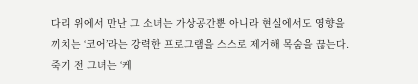다리 위에서 만난 그 소녀는 가상공간뿐 아니라 현실에서도 영향을 끼치는 ‘코어’라는 강력한 프로그램을 스스로 제거해 목숨을 끊는다. 죽기 전 그녀는 ‘케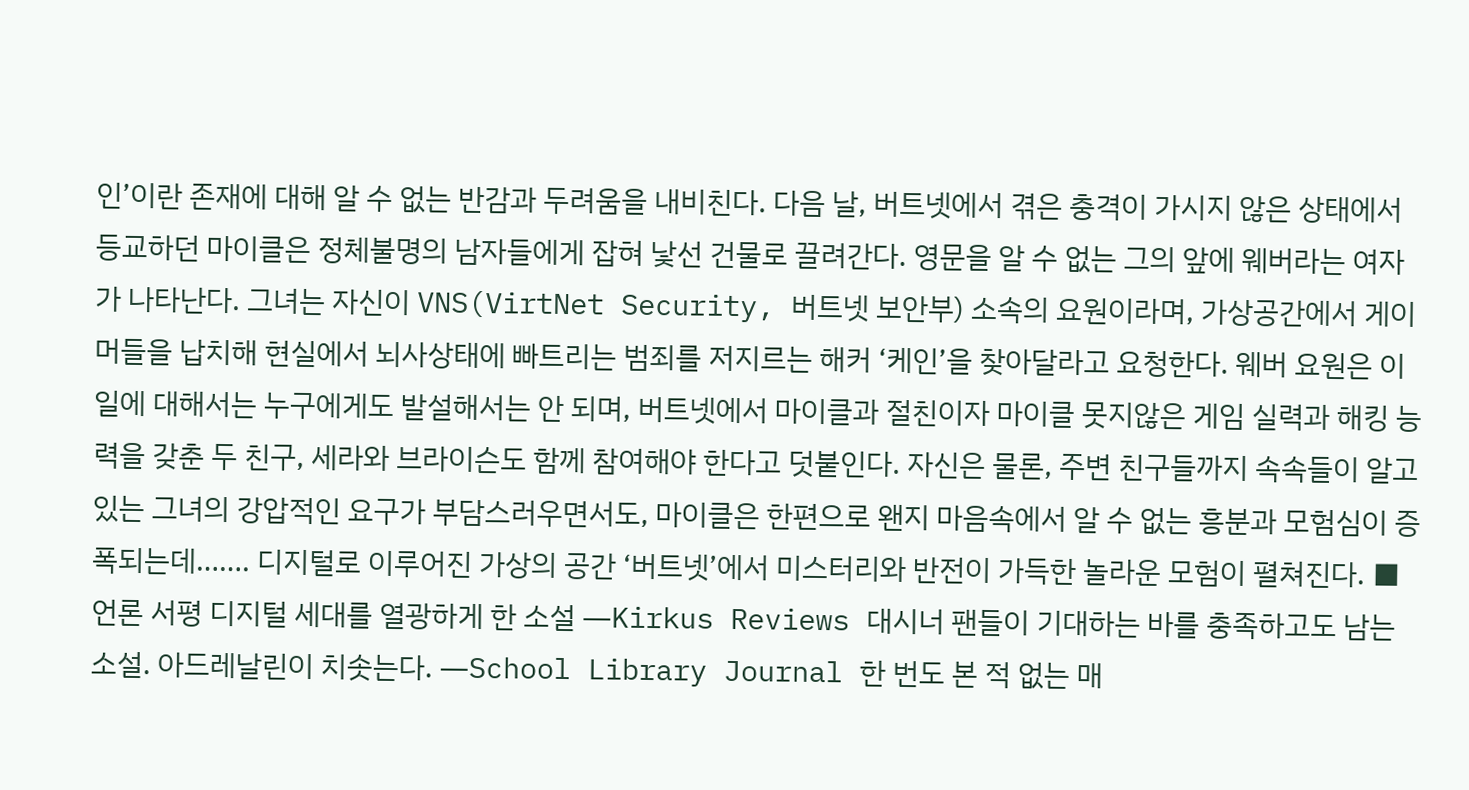인’이란 존재에 대해 알 수 없는 반감과 두려움을 내비친다. 다음 날, 버트넷에서 겪은 충격이 가시지 않은 상태에서 등교하던 마이클은 정체불명의 남자들에게 잡혀 낯선 건물로 끌려간다. 영문을 알 수 없는 그의 앞에 웨버라는 여자가 나타난다. 그녀는 자신이 VNS(VirtNet Security, 버트넷 보안부) 소속의 요원이라며, 가상공간에서 게이머들을 납치해 현실에서 뇌사상태에 빠트리는 범죄를 저지르는 해커 ‘케인’을 찾아달라고 요청한다. 웨버 요원은 이 일에 대해서는 누구에게도 발설해서는 안 되며, 버트넷에서 마이클과 절친이자 마이클 못지않은 게임 실력과 해킹 능력을 갖춘 두 친구, 세라와 브라이슨도 함께 참여해야 한다고 덧붙인다. 자신은 물론, 주변 친구들까지 속속들이 알고 있는 그녀의 강압적인 요구가 부담스러우면서도, 마이클은 한편으로 왠지 마음속에서 알 수 없는 흥분과 모험심이 증폭되는데……. 디지털로 이루어진 가상의 공간 ‘버트넷’에서 미스터리와 반전이 가득한 놀라운 모험이 펼쳐진다. ■ 언론 서평 디지털 세대를 열광하게 한 소설 ―Kirkus Reviews 대시너 팬들이 기대하는 바를 충족하고도 남는 소설. 아드레날린이 치솟는다. ―School Library Journal 한 번도 본 적 없는 매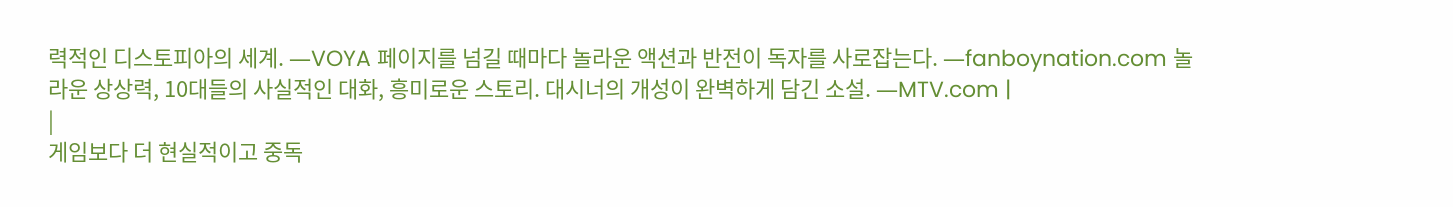력적인 디스토피아의 세계. ―VOYA 페이지를 넘길 때마다 놀라운 액션과 반전이 독자를 사로잡는다. ―fanboynation.com 놀라운 상상력, 10대들의 사실적인 대화, 흥미로운 스토리. 대시너의 개성이 완벽하게 담긴 소설. ―MTV.com |
|
게임보다 더 현실적이고 중독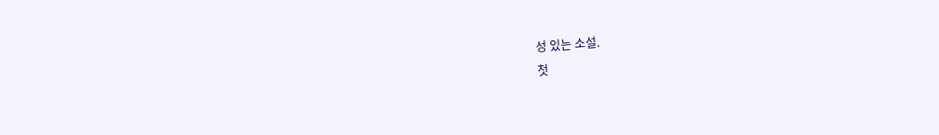성 있는 소설.
첫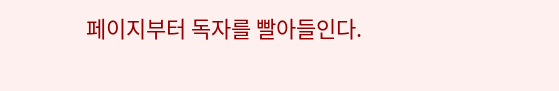페이지부터 독자를 빨아들인다.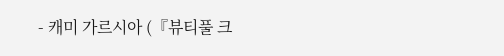- 캐미 가르시아 (『뷰티풀 크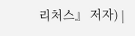리처스』 저자) |